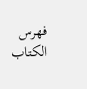فهرس الكتاب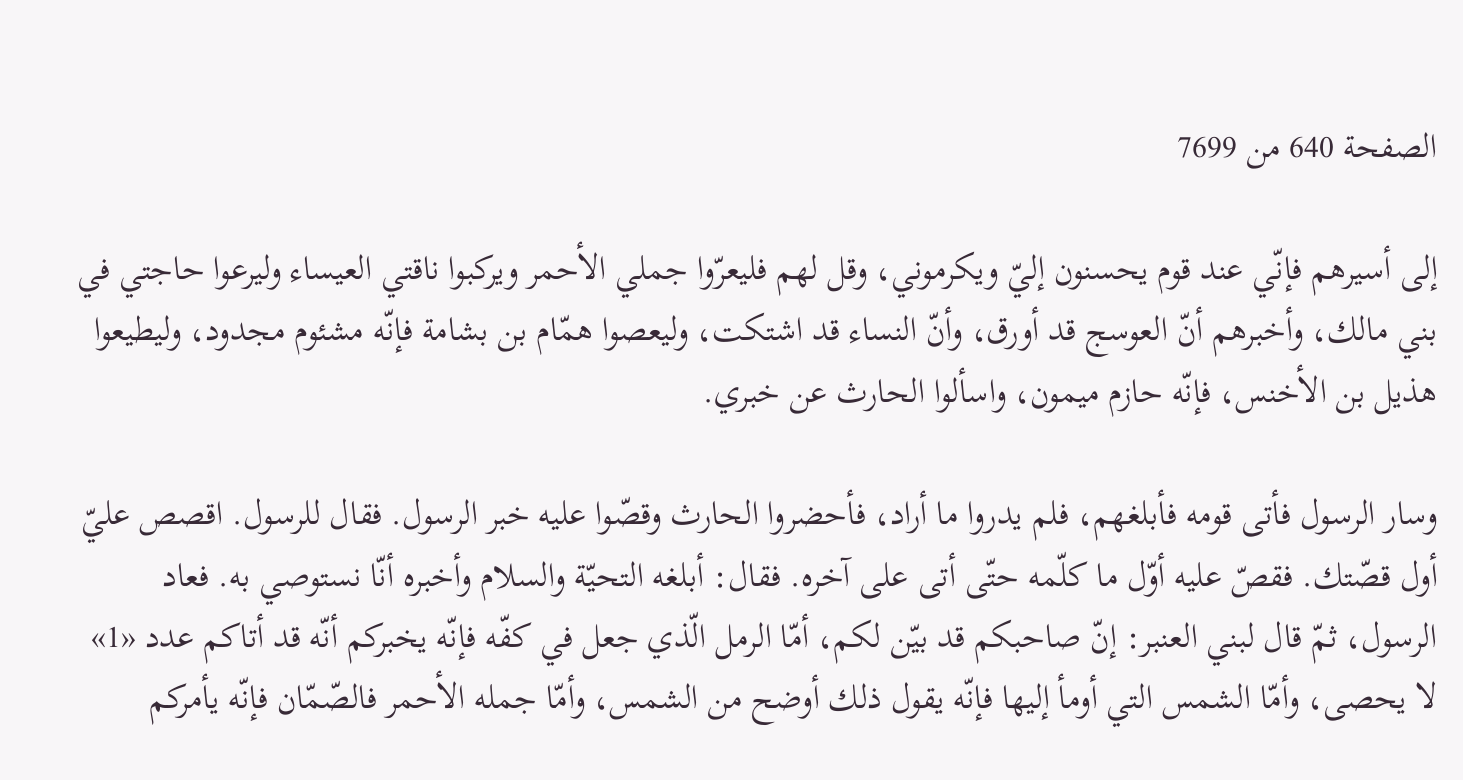الصفحة 640 من 7699

إلى أسيرهم فإنّي عند قوم يحسنون إليّ ويكرموني، وقل لهم فليعرّوا جملي الأحمر ويركبوا ناقتي العيساء وليرعوا حاجتي في بني مالك، وأخبرهم أنّ العوسج قد أورق، وأنّ النساء قد اشتكت، وليعصوا همّام بن بشامة فإنّه مشئوم مجدود، وليطيعوا هذيل بن الأخنس، فإنّه حازم ميمون، واسألوا الحارث عن خبري.

وسار الرسول فأتى قومه فأبلغهم، فلم يدروا ما أراد، فأحضروا الحارث وقصّوا عليه خبر الرسول. فقال للرسول. اقصص عليّ أول قصّتك. فقصّ عليه أوّل ما كلّمه حتّى أتى على آخره. فقال: أبلغه التحيّة والسلام وأخبره أنّا نستوصي به. فعاد الرسول، ثمّ قال لبني العنبر: إنّ صاحبكم قد بيّن لكم، أمّا الرمل الّذي جعل في كفّه فإنّه يخبركم أنّه قد أتاكم عدد «1» لا يحصى، وأمّا الشمس التي أومأ إليها فإنّه يقول ذلك أوضح من الشمس، وأمّا جمله الأحمر فالصّمّان فإنّه يأمركم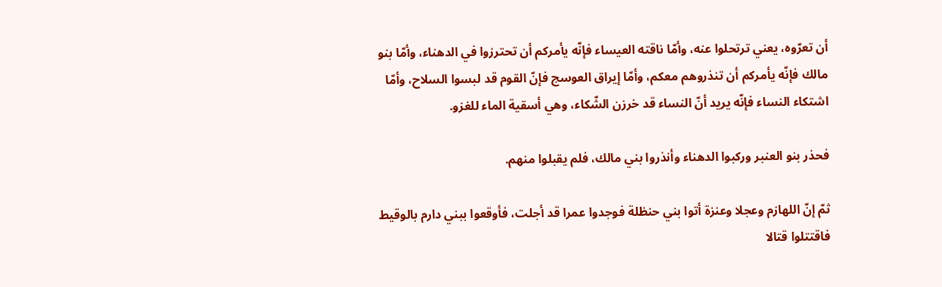أن تعرّوه، يعني ترتحلوا عنه، وأمّا ناقته العيساء فإنّه يأمركم أن تحترزوا في الدهناء، وأمّا بنو مالك فإنّه يأمركم أن تنذروهم معكم، وأمّا إيراق العوسج فإنّ القوم قد لبسوا السلاح، وأمّا اشتكاء النساء فإنّه يريد أنّ النساء قد خرزن الشّكاء، وهي أسقية الماء للغزو.

فحذر بنو العنبر وركبوا الدهناء وأنذروا بني مالك، فلم يقبلوا منهم.

ثمّ إنّ اللهازم وعجلا وعنزة أتوا بني حنظلة فوجدوا عمرا قد أجلت، فأوقعوا ببني دارم بالوقيط فاقتتلوا قتالا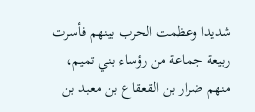شديدا وعظمت الحرب بينهم فأسرت ربيعة جماعة من رؤساء بني تميم، منهم ضرار بن القعقاع بن معبد بن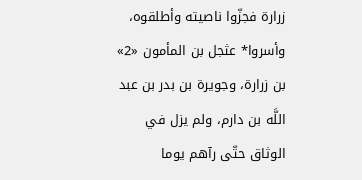زرارة فجزّوا ناصيته وأطلقوه، وأسروا* عثجل بن المأمون «2» بن زرارة، وجويرة بن بدر بن عبد اللَّه بن دارم، ولم يزل في الوثاق حتّى رآهم يوما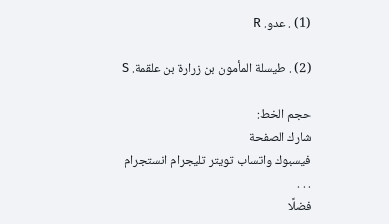(1) . عدو. R

(2) . طيسلة المأمون بن زرارة بن علقمة. S

حجم الخط:
شارك الصفحة
فيسبوك واتساب تويتر تليجرام انستجرام
. . .
فضلًا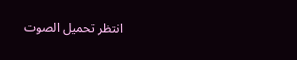انتظر تحميل الصوت